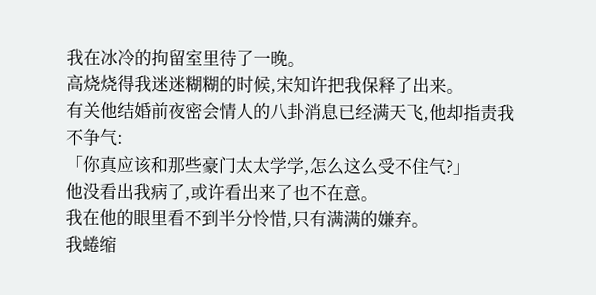我在冰冷的拘留室里待了一晚。
高烧烧得我迷迷糊糊的时候,宋知许把我保释了出来。
有关他结婚前夜密会情人的八卦消息已经满天飞,他却指责我不争气:
「你真应该和那些豪门太太学学,怎么这么受不住气?」
他没看出我病了,或许看出来了也不在意。
我在他的眼里看不到半分怜惜,只有满满的嫌弃。
我蜷缩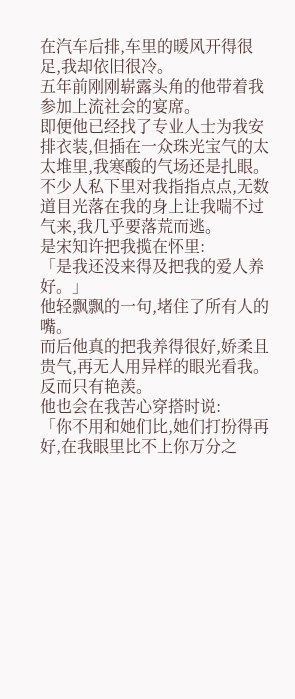在汽车后排,车里的暖风开得很足,我却依旧很冷。
五年前刚刚崭露头角的他带着我参加上流社会的宴席。
即便他已经找了专业人士为我安排衣装,但插在一众珠光宝气的太太堆里,我寒酸的气场还是扎眼。
不少人私下里对我指指点点,无数道目光落在我的身上让我喘不过气来,我几乎要落荒而逃。
是宋知许把我揽在怀里:
「是我还没来得及把我的爱人养好。」
他轻飘飘的一句,堵住了所有人的嘴。
而后他真的把我养得很好,娇柔且贵气,再无人用异样的眼光看我。
反而只有艳羡。
他也会在我苦心穿搭时说:
「你不用和她们比,她们打扮得再好,在我眼里比不上你万分之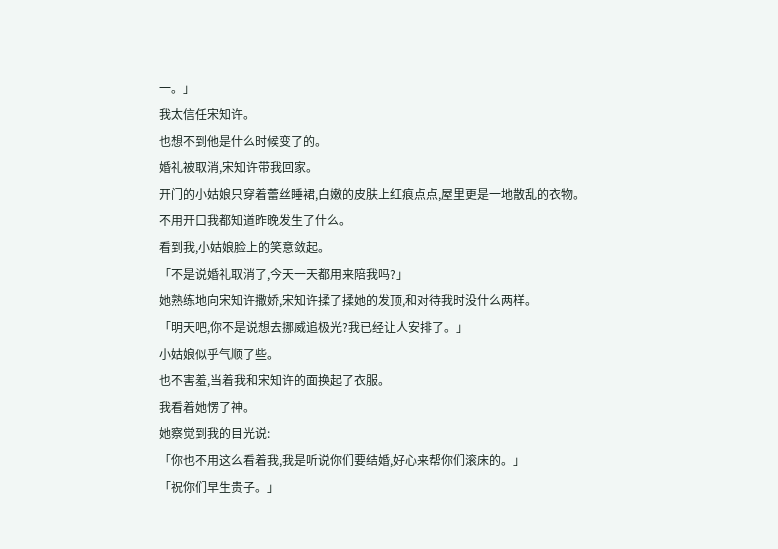一。」
我太信任宋知许。
也想不到他是什么时候变了的。
婚礼被取消,宋知许带我回家。
开门的小姑娘只穿着蕾丝睡裙,白嫩的皮肤上红痕点点,屋里更是一地散乱的衣物。
不用开口我都知道昨晚发生了什么。
看到我,小姑娘脸上的笑意敛起。
「不是说婚礼取消了,今天一天都用来陪我吗?」
她熟练地向宋知许撒娇,宋知许揉了揉她的发顶,和对待我时没什么两样。
「明天吧,你不是说想去挪威追极光?我已经让人安排了。」
小姑娘似乎气顺了些。
也不害羞,当着我和宋知许的面换起了衣服。
我看着她愣了神。
她察觉到我的目光说:
「你也不用这么看着我,我是听说你们要结婚,好心来帮你们滚床的。」
「祝你们早生贵子。」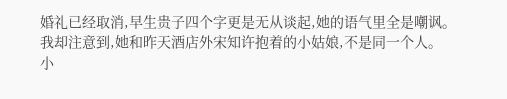婚礼已经取消,早生贵子四个字更是无从谈起,她的语气里全是嘲讽。
我却注意到,她和昨天酒店外宋知许抱着的小姑娘,不是同一个人。
小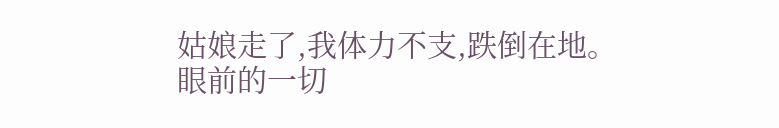姑娘走了,我体力不支,跌倒在地。
眼前的一切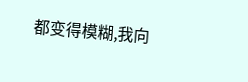都变得模糊,我向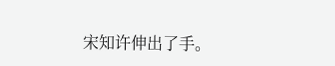宋知许伸出了手。